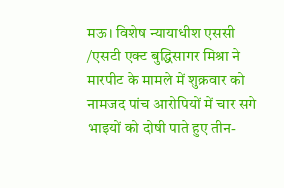मऊ। विशेष न्यायाधीश एससी /एसटी एक्ट बुद्धिसागर मिश्रा ने मारपीट के मामले में शुक्रवार को नामजद पांच आरोपियों में चार सगे भाइयों को दोषी पाते हुए तीन-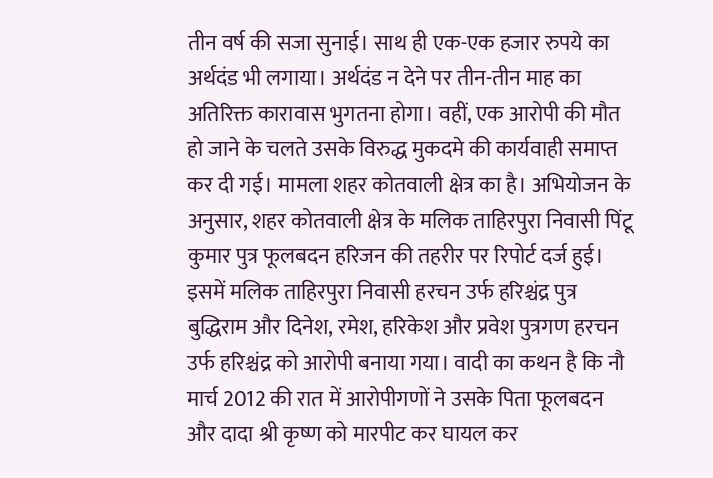तीन वर्ष की सजा सुनाई। साथ ही एक-एक हजार रुपये का अर्थदंड भी लगाया। अर्थदंड न देने पर तीन-तीन माह का अतिरिक्त कारावास भुगतना होगा। वहीं, एक आरोपी की मौत हो जाने के चलते उसके विरुद्ध मुकदमे की कार्यवाही समाप्त कर दी गई। मामला शहर कोतवाली क्षेत्र का है। अभियोजन के अनुसार, शहर कोतवाली क्षेत्र के मलिक ताहिरपुरा निवासी पिंटू कुमार पुत्र फूलबदन हरिजन की तहरीर पर रिपोर्ट दर्ज हुई। इसमें मलिक ताहिरपुरा निवासी हरचन उर्फ हरिश्चंद्र पुत्र बुद्धिराम और दिनेश, रमेश, हरिकेश और प्रवेश पुत्रगण हरचन उर्फ हरिश्चंद्र को आरोपी बनाया गया। वादी का कथन है कि नौ मार्च 2012 की रात में आरोपीगणों ने उसके पिता फूलबदन और दादा श्री कृष्ण को मारपीट कर घायल कर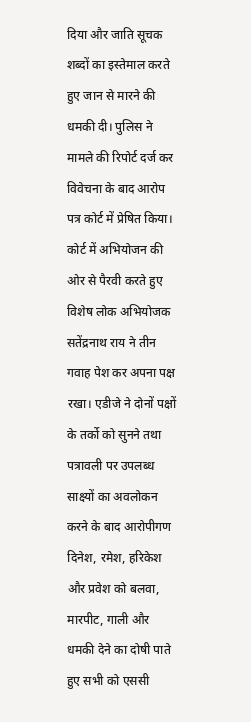दिया और जाति सूचक शब्दों का इस्तेमाल करते हुए जान से मारने की धमकी दी। पुलिस ने मामले की रिपोर्ट दर्ज कर विवेचना के बाद आरोप पत्र कोर्ट में प्रेषित किया। कोर्ट में अभियोजन की ओर से पैरवी करते हुए विशेष लोक अभियोजक सतेंद्रनाथ राय ने तीन गवाह पेश कर अपना पक्ष रखा। एडीजे ने दोनों पक्षों के तर्को को सुनने तथा पत्रावली पर उपलब्ध साक्ष्यों का अवलोकन करने के बाद आरोपीगण दिनेश, रमेश, हरिकेश और प्रवेश को बलवा, मारपीट, गाली और धमकी देने का दोषी पाते हुए सभी को एससी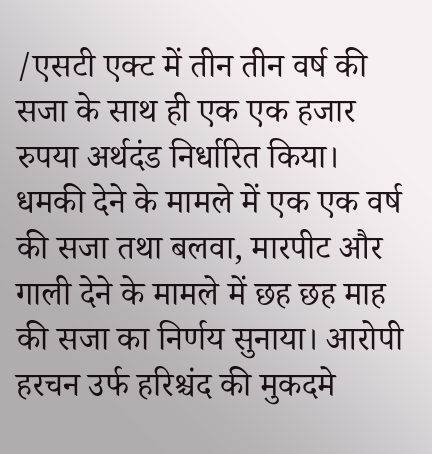/एसटी एक्ट में तीन तीन वर्ष की सजा के साथ ही एक एक हजार रुपया अर्थदंड निर्धारित किया। धमकी देने के मामले में एक एक वर्ष की सजा तथा बलवा, मारपीट और गाली देने के मामले में छह छह माह की सजा का निर्णय सुनाया। आरोपी हरचन उर्फ हरिश्चंद की मुकदमे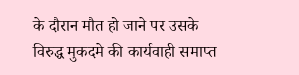के दौरान मौत हो जाने पर उसके विरुद्ध मुकदमे की कार्यवाही समाप्त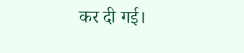कर दी गई।